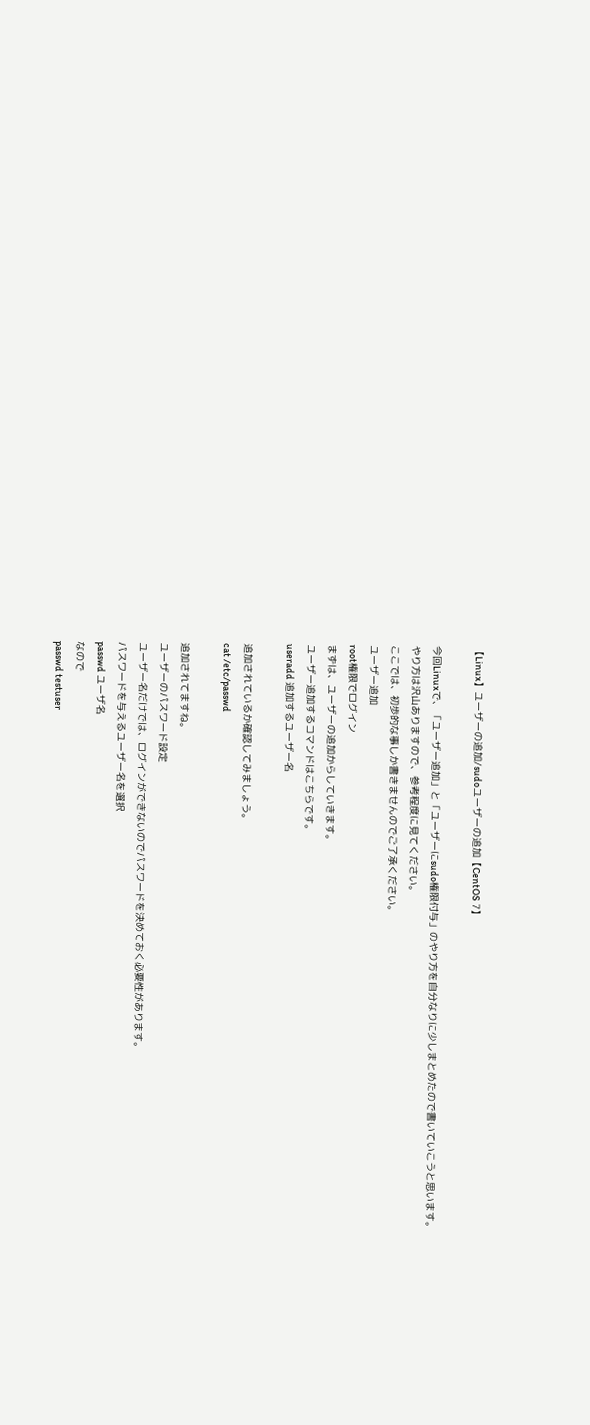【Linux】ユーザーの追加/sudoユーザーの追加【CentOS 7】

今回Linuxで、「ユーザー追加」と「ユーザーにsudo権限付与」のやり方を自分なりに少しまとめたので書いていこうと思います。
やり方は沢山ありますので、参考程度に見てください。
ここでは、初歩的な事しか書きませんのでご了承ください。
ユーザー追加
root権限でログイン
まずは、ユーザーの追加からしていきます。
ユーザー追加するコマンドはこちらです。
useradd 追加するユーザー名

追加されているか確認してみましょう。
cat /etc/passwd

追加されてますね。
ユーザーのパスワード設定
ユーザー名だけでは、ログインができないのでパスワードを決めておく必要性があります。
パスワードを与えるユーザー名を選択
passwd ユーザ名
なので
passwd testuser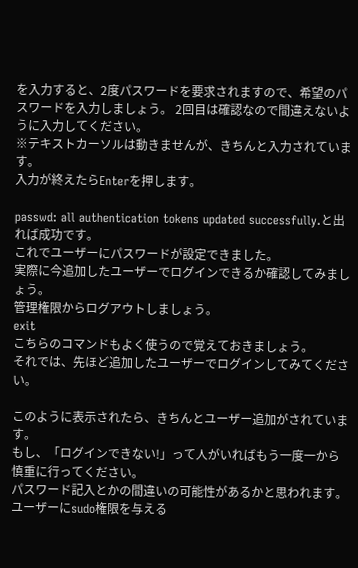を入力すると、2度パスワードを要求されますので、希望のパスワードを入力しましょう。 2回目は確認なので間違えないように入力してください。
※テキストカーソルは動きませんが、きちんと入力されています。
入力が終えたらEnterを押します。

passwd: all authentication tokens updated successfully.と出れば成功です。
これでユーザーにパスワードが設定できました。
実際に今追加したユーザーでログインできるか確認してみましょう。
管理権限からログアウトしましょう。
exit
こちらのコマンドもよく使うので覚えておきましょう。
それでは、先ほど追加したユーザーでログインしてみてください。

このように表示されたら、きちんとユーザー追加がされています。
もし、「ログインできない!」って人がいればもう一度一から慎重に行ってください。
パスワード記入とかの間違いの可能性があるかと思われます。
ユーザーにsudo権限を与える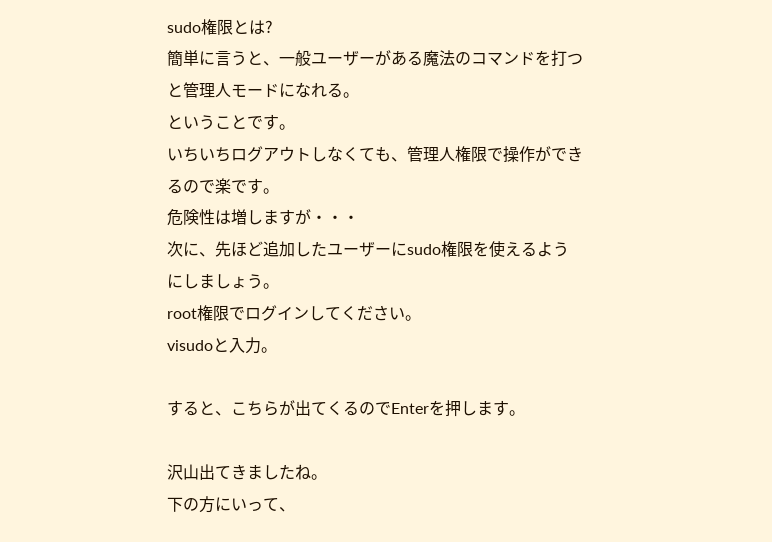sudo権限とは?
簡単に言うと、一般ユーザーがある魔法のコマンドを打つと管理人モードになれる。
ということです。
いちいちログアウトしなくても、管理人権限で操作ができるので楽です。
危険性は増しますが・・・
次に、先ほど追加したユーザーにsudo権限を使えるようにしましょう。
root権限でログインしてください。
visudoと入力。

すると、こちらが出てくるのでEnterを押します。

沢山出てきましたね。
下の方にいって、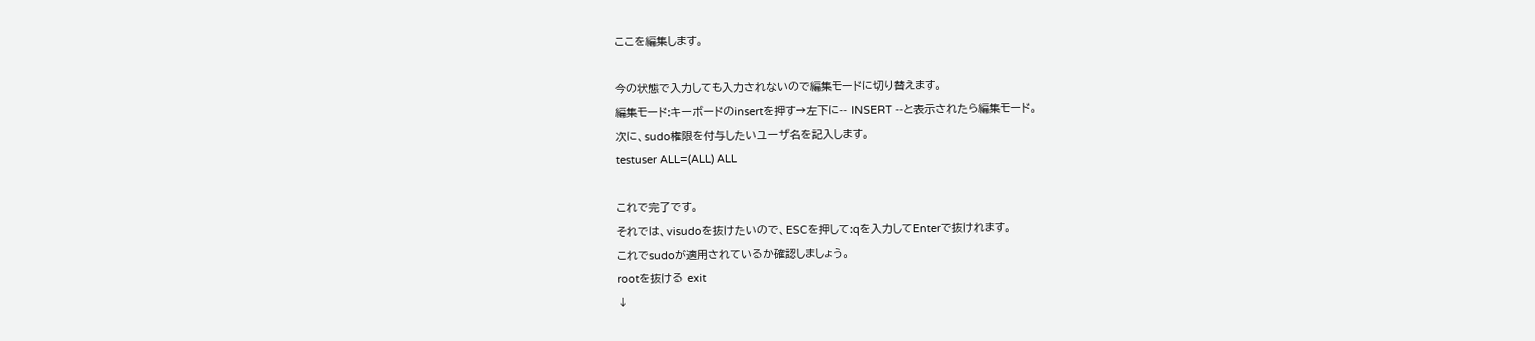ここを編集します。

今の状態で入力しても入力されないので編集モードに切り替えます。
編集モード:キーボードのinsertを押す→左下に-- INSERT --と表示されたら編集モード。
次に、sudo権限を付与したいユーザ名を記入します。
testuser ALL=(ALL) ALL

これで完了です。
それでは、visudoを抜けたいので、ESCを押して:qを入力してEnterで抜けれます。
これでsudoが適用されているか確認しましょう。
rootを抜ける exit
↓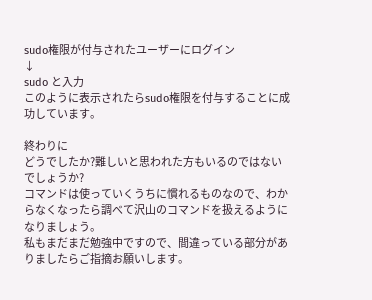sudo権限が付与されたユーザーにログイン
↓
sudo と入力
このように表示されたらsudo権限を付与することに成功しています。

終わりに
どうでしたか?難しいと思われた方もいるのではないでしょうか?
コマンドは使っていくうちに慣れるものなので、わからなくなったら調べて沢山のコマンドを扱えるようになりましょう。
私もまだまだ勉強中ですので、間違っている部分がありましたらご指摘お願いします。